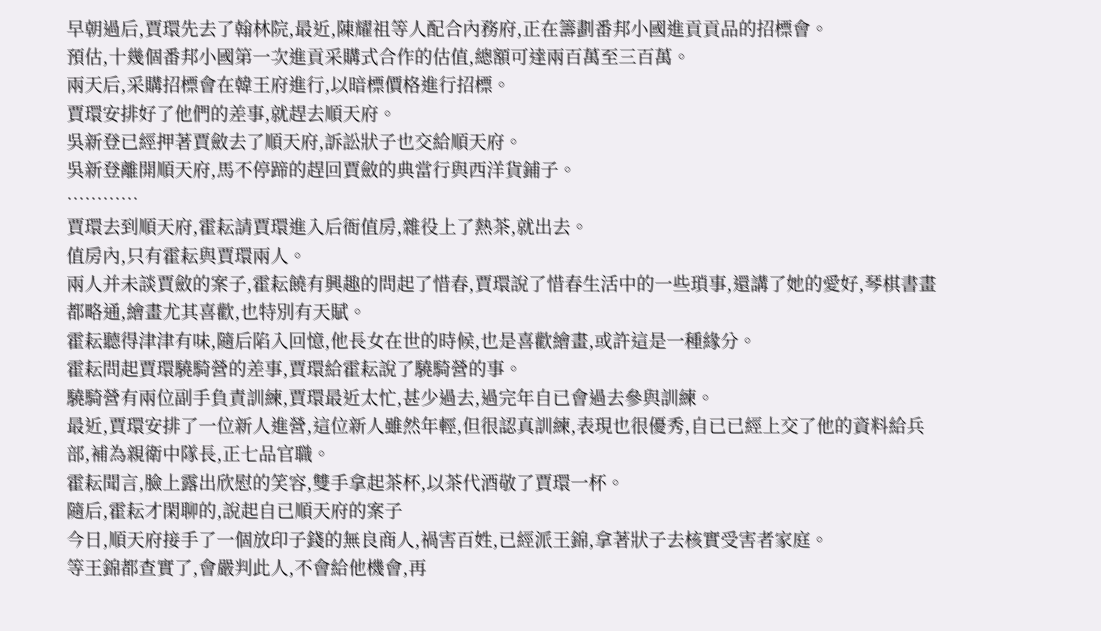早朝過后,賈環先去了翰林院,最近,陳耀祖等人配合內務府,正在籌劃番邦小國進貢貢品的招標會。
預估,十幾個番邦小國第一次進貢采購式合作的估值,總額可達兩百萬至三百萬。
兩天后,采購招標會在韓王府進行,以暗標價格進行招標。
賈環安排好了他們的差事,就趕去順天府。
吳新登已經押著賈斂去了順天府,訴訟狀子也交給順天府。
吳新登離開順天府,馬不停蹄的趕回賈斂的典當行與西洋貨鋪子。
…………
賈環去到順天府,霍耘請賈環進入后衙值房,雜役上了熱茶,就出去。
值房內,只有霍耘與賈環兩人。
兩人并未談賈斂的案子,霍耘饒有興趣的問起了惜春,賈環說了惜春生活中的一些瑣事,還講了她的愛好,琴棋書畫都略通,繪畫尤其喜歡,也特別有天賦。
霍耘聽得津津有味,隨后陷入回憶,他長女在世的時候,也是喜歡繪畫,或許這是一種緣分。
霍耘問起賈環驍騎營的差事,賈環給霍耘說了驍騎營的事。
驍騎營有兩位副手負責訓練,賈環最近太忙,甚少過去,過完年自已會過去參與訓練。
最近,賈環安排了一位新人進營,這位新人雖然年輕,但很認真訓練,表現也很優秀,自已已經上交了他的資料給兵部,補為親衛中隊長,正七品官職。
霍耘聞言,臉上露出欣慰的笑容,雙手拿起茶杯,以茶代酒敬了賈環一杯。
隨后,霍耘才閑聊的,說起自已順天府的案子
今日,順天府接手了一個放印子錢的無良商人,禍害百姓,已經派王錦,拿著狀子去核實受害者家庭。
等王錦都查實了,會嚴判此人,不會給他機會,再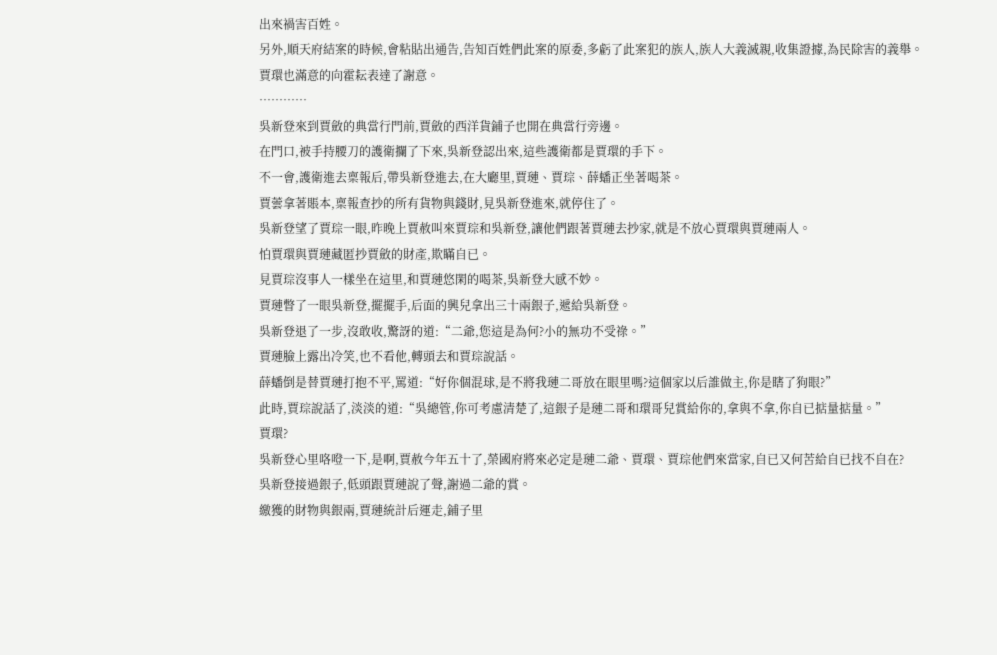出來禍害百姓。
另外,順天府結案的時候,會粘貼出通告,告知百姓們此案的原委,多虧了此案犯的族人,族人大義滅親,收集證據,為民除害的義舉。
賈環也滿意的向霍耘表達了謝意。
…………
吳新登來到賈斂的典當行門前,賈斂的西洋貨鋪子也開在典當行旁邊。
在門口,被手持腰刀的護衛攔了下來,吳新登認出來,這些護衛都是賈環的手下。
不一會,護衛進去稟報后,帶吳新登進去,在大廳里,賈璉、賈琮、薛蟠正坐著喝茶。
賈蕓拿著賬本,稟報查抄的所有貨物與錢財,見吳新登進來,就停住了。
吳新登望了賈琮一眼,昨晚上賈赦叫來賈琮和吳新登,讓他們跟著賈璉去抄家,就是不放心賈環與賈璉兩人。
怕賈環與賈璉藏匿抄賈斂的財產,欺瞞自已。
見賈琮沒事人一樣坐在這里,和賈璉悠閑的喝茶,吳新登大感不妙。
賈璉瞥了一眼吳新登,擺擺手,后面的興兒拿出三十兩銀子,遞給吳新登。
吳新登退了一步,沒敢收,驚訝的道:“二爺,您這是為何?小的無功不受祿。”
賈璉臉上露出冷笑,也不看他,轉頭去和賈琮說話。
薛蟠倒是替賈璉打抱不平,罵道:“好你個混球,是不將我璉二哥放在眼里嗎?這個家以后誰做主,你是瞎了狗眼?”
此時,賈琮說話了,淡淡的道:“吳總管,你可考慮清楚了,這銀子是璉二哥和環哥兒賞給你的,拿與不拿,你自已掂量掂量。”
賈環?
吳新登心里咯噔一下,是啊,賈赦今年五十了,榮國府將來必定是璉二爺、賈環、賈琮他們來當家,自已又何苦給自已找不自在?
吳新登接過銀子,低頭跟賈璉說了聲,謝過二爺的賞。
繳獲的財物與銀兩,賈璉統計后運走,鋪子里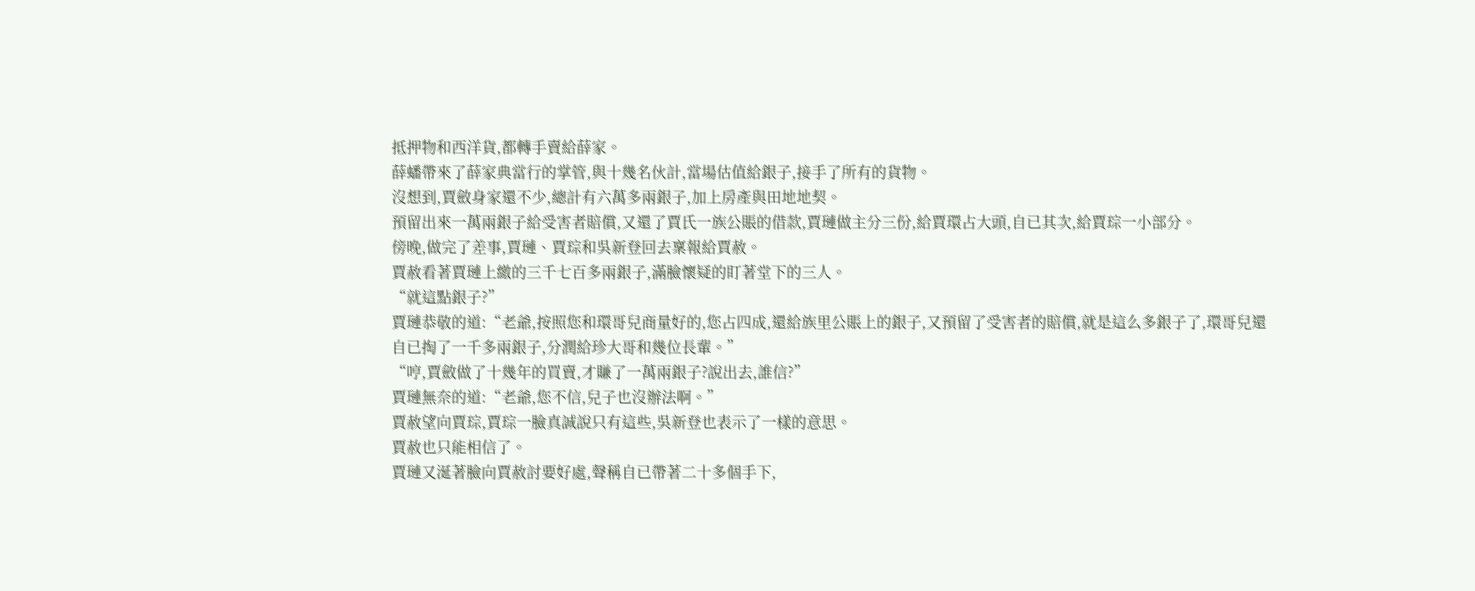抵押物和西洋貨,都轉手賣給薛家。
薛蟠帶來了薛家典當行的掌管,與十幾名伙計,當場估值給銀子,接手了所有的貨物。
沒想到,賈斂身家還不少,總計有六萬多兩銀子,加上房產與田地地契。
預留出來一萬兩銀子給受害者賠償,又還了賈氏一族公賬的借款,賈璉做主分三份,給賈環占大頭,自已其次,給賈琮一小部分。
傍晚,做完了差事,賈璉、賈琮和吳新登回去稟報給賈赦。
賈赦看著賈璉上繳的三千七百多兩銀子,滿臉懷疑的盯著堂下的三人。
“就這點銀子?”
賈璉恭敬的道:“老爺,按照您和環哥兒商量好的,您占四成,還給族里公賬上的銀子,又預留了受害者的賠償,就是這么多銀子了,環哥兒還自已掏了一千多兩銀子,分潤給珍大哥和幾位長輩。”
“哼,賈斂做了十幾年的買賣,才賺了一萬兩銀子?說出去,誰信?”
賈璉無奈的道:“老爺,您不信,兒子也沒辦法啊。”
賈赦望向賈琮,賈琮一臉真誠說只有這些,吳新登也表示了一樣的意思。
賈赦也只能相信了。
賈璉又涎著臉向賈赦討要好處,聲稱自已帶著二十多個手下,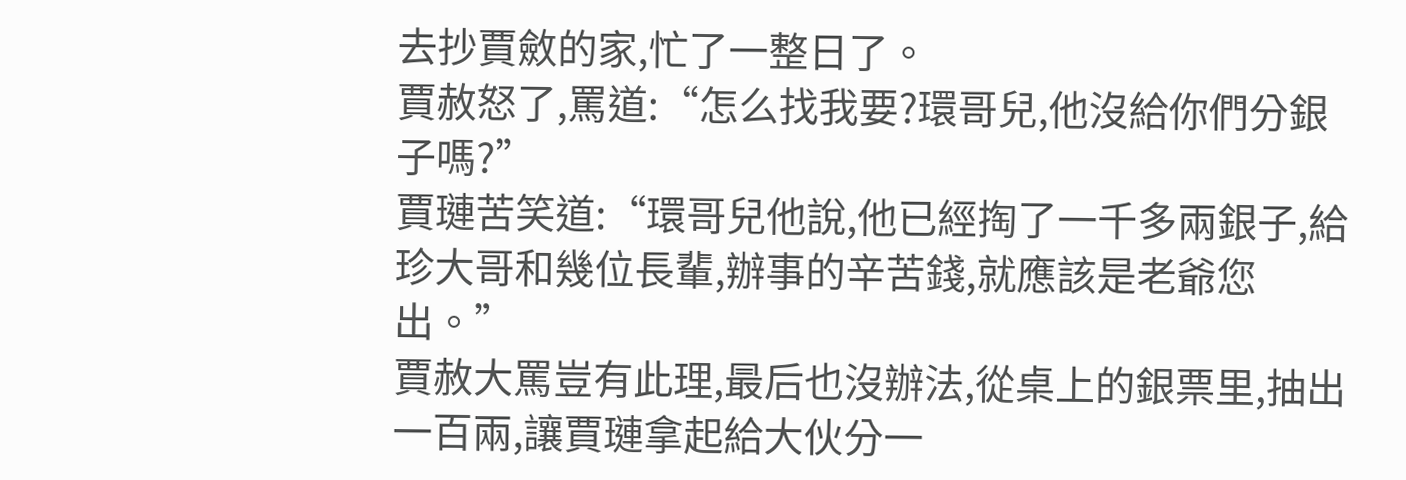去抄賈斂的家,忙了一整日了。
賈赦怒了,罵道:“怎么找我要?環哥兒,他沒給你們分銀子嗎?”
賈璉苦笑道:“環哥兒他說,他已經掏了一千多兩銀子,給珍大哥和幾位長輩,辦事的辛苦錢,就應該是老爺您出。”
賈赦大罵豈有此理,最后也沒辦法,從桌上的銀票里,抽出一百兩,讓賈璉拿起給大伙分一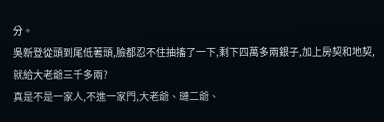分。
吳新登從頭到尾低著頭,臉都忍不住抽搐了一下,剩下四萬多兩銀子,加上房契和地契,就給大老爺三千多兩?
真是不是一家人,不進一家門,大老爺、璉二爺、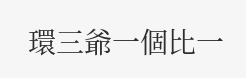環三爺一個比一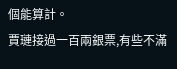個能算計。
賈璉接過一百兩銀票,有些不滿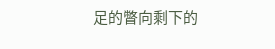足的瞥向剩下的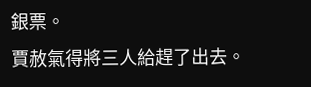銀票。
賈赦氣得將三人給趕了出去。